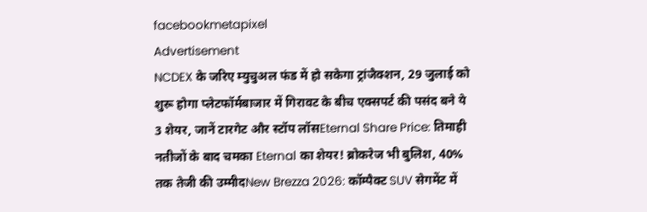facebookmetapixel
Advertisement
NCDEX के जरिए म्युचुअल फंड में हो सकेगा ट्रांजैक्शन, 29 जुलाई को शुरू होगा प्लेटफॉर्मबाजार में गिरावट के बीच एक्सपर्ट की पसंद बने ये 3 शेयर, जानें टारगेट और स्टॉप लॉसEternal Share Price: तिमाही नतीजों के बाद चमका Eternal का शेयर! ब्रोकरेज भी बुलिश, 40% तक तेजी की उम्मीदNew Brezza 2026: कॉम्पैक्ट SUV सेगमेंट में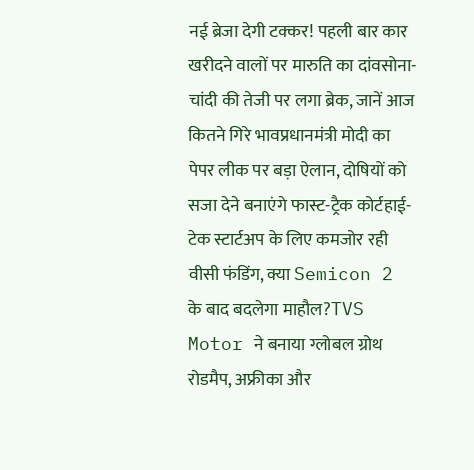नई ब्रेजा देगी टक्कर! पहली बार कार खरीदने वालों पर मारुति का दांवसोना-चांदी की तेजी पर लगा ब्रेक, जानें आज कितने गिरे भावप्रधानमंत्री मोदी का पेपर लीक पर बड़ा ऐलान, दोषियों को सजा देने बनाएंगे फास्ट-ट्रैक कोर्टहाई-टेक स्टार्टअप के लिए कमजोर रही वीसी फंडिंग, क्या Semicon 2 के बाद बदलेगा माहौल?TVS Motor ने बनाया ग्लोबल ग्रोथ रोडमैप, अफ्रीका और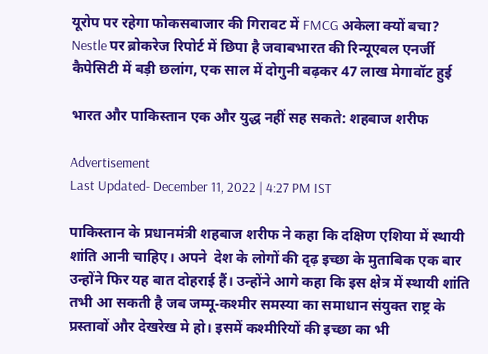यूरोप पर रहेगा फोकसबाजार की गिरावट में FMCG अकेला क्यों बचा? Nestle पर ब्रोकरेज रिपोर्ट में छिपा है जवाबभारत की रिन्यूएबल एनर्जी कैपेसिटी में बड़ी छलांग, एक साल में दोगुनी बढ़कर 47 लाख मेगावॉट हुई

भारत और पाकिस्तान एक और युद्ध नहीं सह सकते: शहबाज शरीफ

Advertisement
Last Updated- December 11, 2022 | 4:27 PM IST

पाकिस्तान के प्रधानमंत्री शहबाज शरीफ ने कहा कि दक्षिण एशिया में स्थायी शांति आनी चाहिए। अपने  देश के लोगों की दृढ़ इच्छा के मुताबिक एक बार उन्होंने फिर यह बात दोहराई हैं। उन्होंने आगे कहा कि इस क्षेत्र में स्थायी शांति तभी आ सकती है जब जम्मू-कश्मीर समस्या का समाधान संयुक्त राष्ट्र के प्रस्तावों और देखरेख मे हो। इसमें कश्मीरियों की इच्छा का भी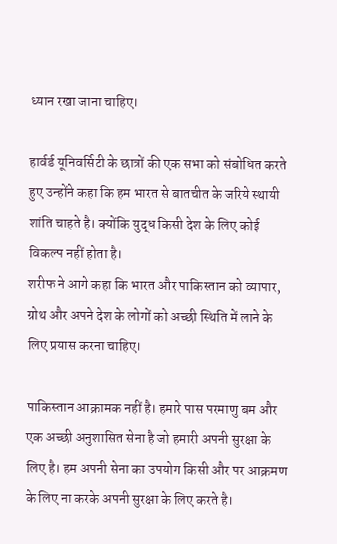ध्यान रखा जाना चाहिए।

हार्वर्ड यूनिवर्सिटी के छात्रों की एक सभा को संबोधित करते हुए उन्होंने कहा कि हम भारत से बातचीत के जरिये स्थायी शांति चाहते है। क्योंकि युद्ध किसी देश के लिए कोई विकल्प नहीं होता है।
शरीफ ने आगे कहा कि भारत और पाकिस्तान को व्यापार, ग्रोथ और अपने देश के लोगों को अच्छी स्थिति में लाने के लिए प्रयास करना चाहिए।

पाकिस्तान आक्रामक नहीं है। हमारे पास परमाणु बम और एक अच्छी अनुशासित सेना है जो हमारी अपनी सुरक्षा के लिए है। हम अपनी सेना का उपयोग किसी और पर आक्रमण के लिए ना करके अपनी सुरक्षा के लिए करते है।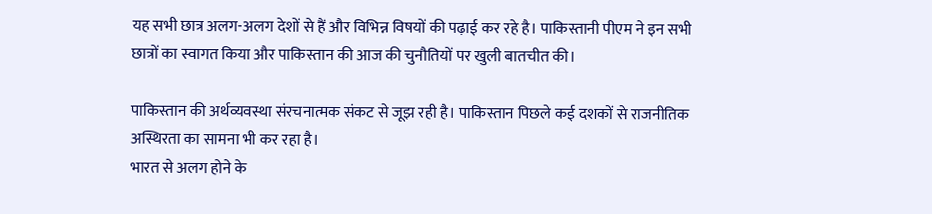यह सभी छात्र अलग-अलग देशों से हैं और विभिन्न विषयों की पढ़ाई कर रहे है। पाकिस्तानी पीएम ने इन सभी छात्रों का स्वागत किया और पाकिस्तान की आज की चुनौतियों पर खुली बातचीत की।

पाकिस्तान की अर्थव्यवस्था संरचनात्मक संकट से जूझ रही है। पाकिस्तान पिछले कई दशकों से राजनीतिक अस्थिरता का सामना भी कर रहा है।
भारत से अलग होने के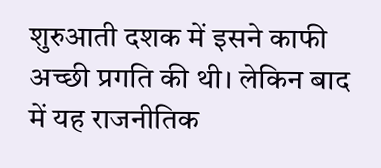शुरुआती दशक में इसने काफी अच्छी प्रगति की थी। लेकिन बाद में यह राजनीतिक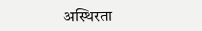अस्थिरता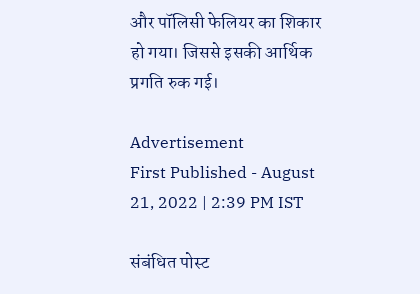और पॉलिसी फेलियर का शिकार हो गया। जिससे इसकी आर्थिक प्रगति रुक गई।

Advertisement
First Published - August 21, 2022 | 2:39 PM IST

संबंधित पोस्ट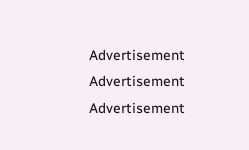Advertisement
Advertisement
Advertisement